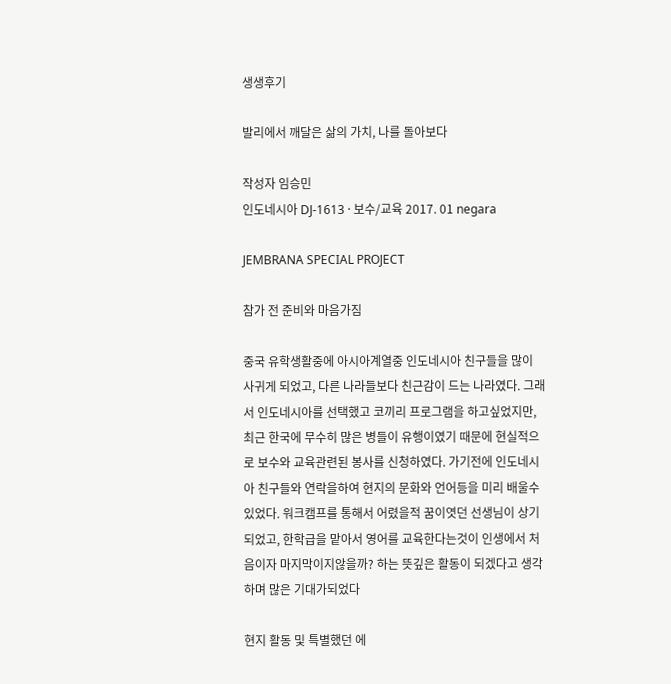생생후기

발리에서 깨달은 삶의 가치, 나를 돌아보다

작성자 임승민
인도네시아 DJ-1613 · 보수/교육 2017. 01 negara

JEMBRANA SPECIAL PROJECT

참가 전 준비와 마음가짐

중국 유학생활중에 아시아계열중 인도네시아 친구들을 많이 사귀게 되었고, 다른 나라들보다 친근감이 드는 나라였다. 그래서 인도네시아를 선택했고 코끼리 프로그램을 하고싶었지만, 최근 한국에 무수히 많은 병들이 유행이였기 때문에 현실적으로 보수와 교육관련된 봉사를 신청하였다. 가기전에 인도네시아 친구들와 연락을하여 현지의 문화와 언어등을 미리 배울수 있었다. 워크캠프를 통해서 어렸을적 꿈이엿던 선생님이 상기되었고, 한학급을 맡아서 영어를 교육한다는것이 인생에서 처음이자 마지막이지않을까? 하는 뜻깊은 활동이 되겠다고 생각하며 많은 기대가되었다

현지 활동 및 특별했던 에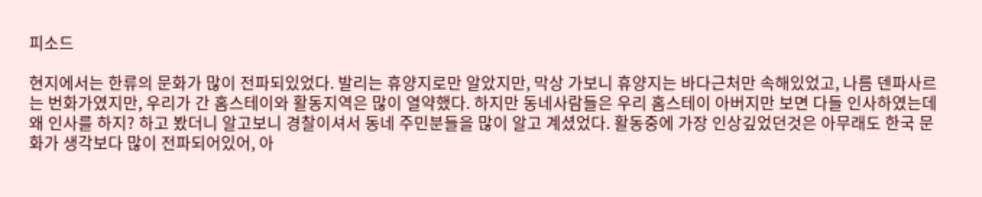피소드

현지에서는 한류의 문화가 많이 전파되있었다. 발리는 휴양지로만 알았지만, 막상 가보니 휴양지는 바다근처만 속해있었고, 나름 덴파사르는 번화가였지만, 우리가 간 홈스테이와 활동지역은 많이 열약했다. 하지만 동네사람들은 우리 홈스테이 아버지만 보면 다들 인사하였는데 왜 인사를 하지? 하고 봤더니 알고보니 경찰이셔서 동네 주민분들을 많이 알고 계셨었다. 활동중에 가장 인상깊었던것은 아무래도 한국 문화가 생각보다 많이 전파되어있어, 아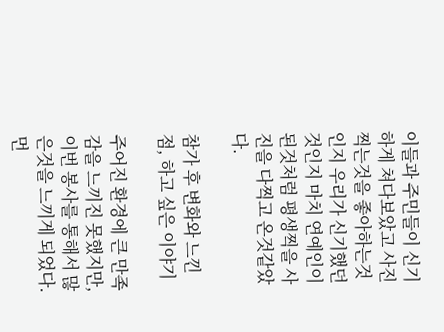이들과 주민들이 신기하게 쳐다보았고 사진찍는것을 좋아하는것인지 우리가 신기했던것인지 마치 연예인이 된것처럼 평생찍을 사진을 다찍고 온것같았다.

참가 후 변화와 느낀 점, 하고 싶은 이야기

주어진 환경에 큰 만족감을 느끼진 못했지만, 이번 봉사를 통해서 많은것을 느끼게 되었다. 먼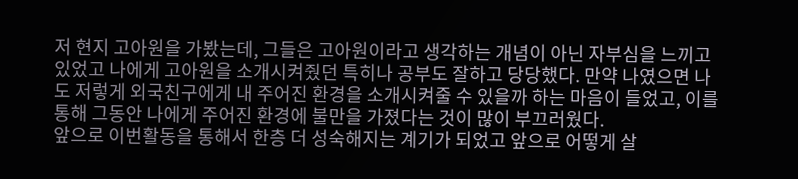저 현지 고아원을 가봤는데, 그들은 고아원이라고 생각하는 개념이 아닌 자부심을 느끼고 있었고 나에게 고아원을 소개시켜줬던 특히나 공부도 잘하고 당당했다. 만약 나였으면 나도 저렇게 외국친구에게 내 주어진 환경을 소개시켜줄 수 있을까 하는 마음이 들었고, 이를 통해 그동안 나에게 주어진 환경에 불만을 가졌다는 것이 많이 부끄러웠다.
앞으로 이번활동을 통해서 한층 더 성숙해지는 계기가 되었고 앞으로 어떻게 살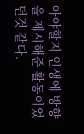아야할지 인생에 방향을 제시해준 활동이었던것 같다.